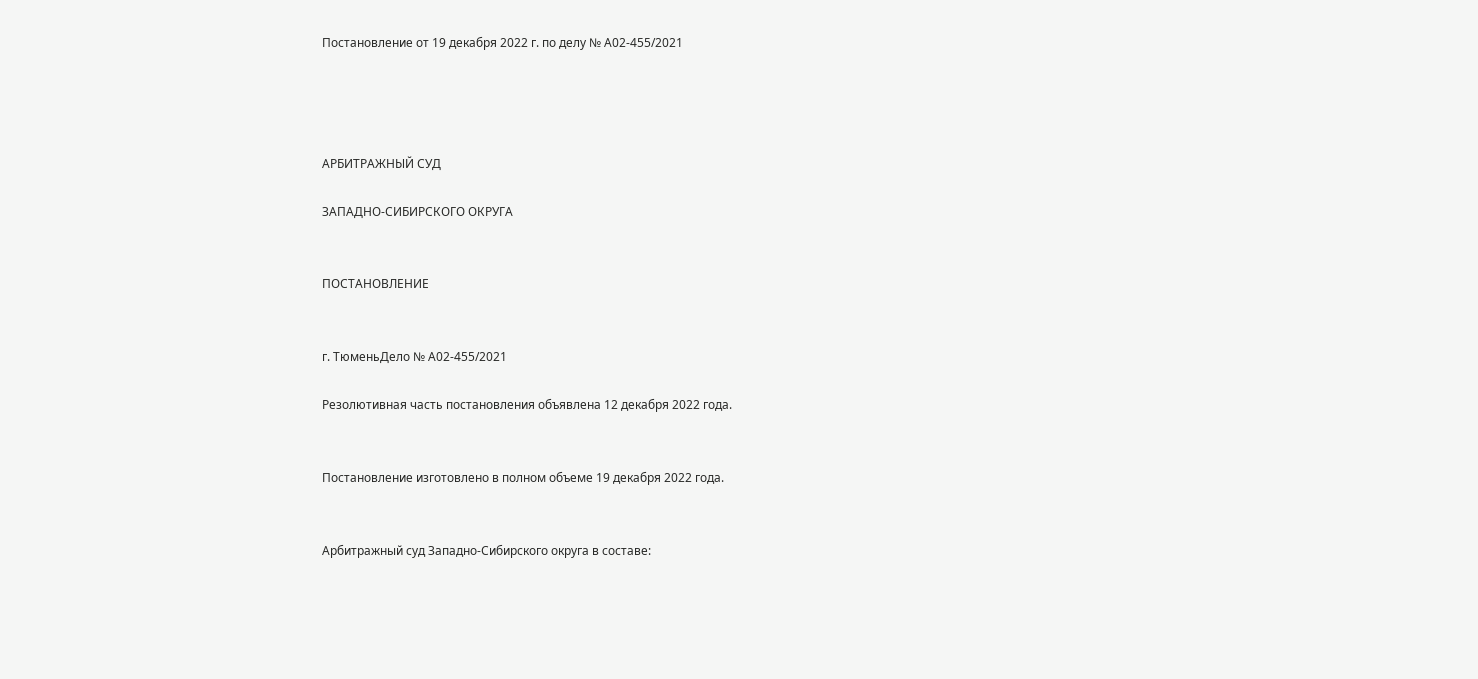Постановление от 19 декабря 2022 г. по делу № А02-455/2021




АРБИТРАЖНЫЙ СУД

ЗАПАДНО-СИБИРСКОГО ОКРУГА


ПОСТАНОВЛЕНИЕ


г. ТюменьДело № А02-455/2021

Резолютивная часть постановления объявлена 12 декабря 2022 года.


Постановление изготовлено в полном объеме 19 декабря 2022 года.


Арбитражный суд Западно-Сибирского округа в составе: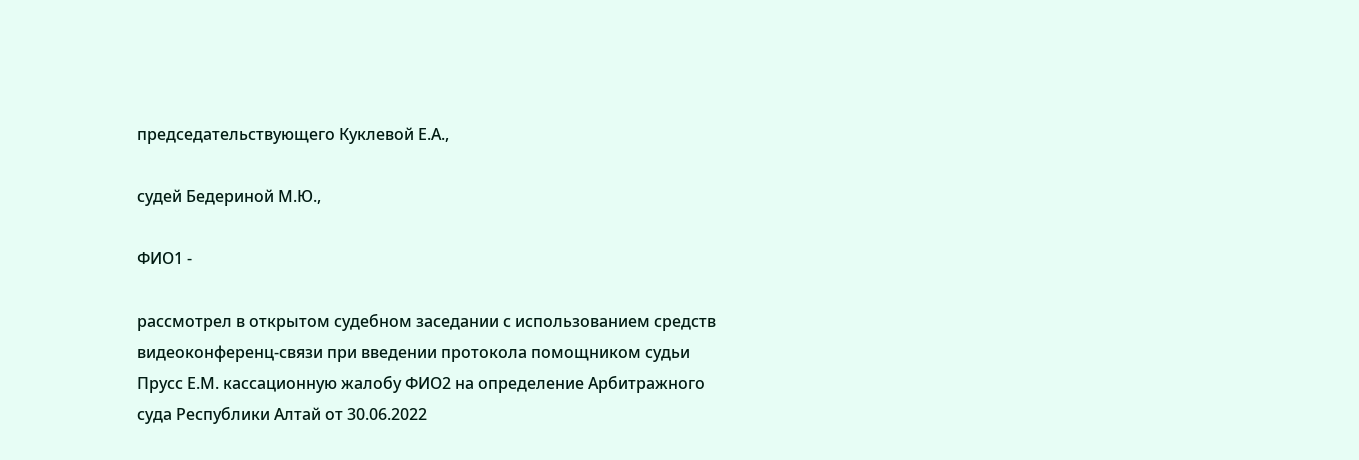председательствующего Куклевой Е.А.,

судей Бедериной М.Ю.,

ФИО1 -

рассмотрел в открытом судебном заседании с использованием средств видеоконференц-связи при введении протокола помощником судьи Прусс Е.М. кассационную жалобу ФИО2 на определение Арбитражного суда Республики Алтай от 30.06.2022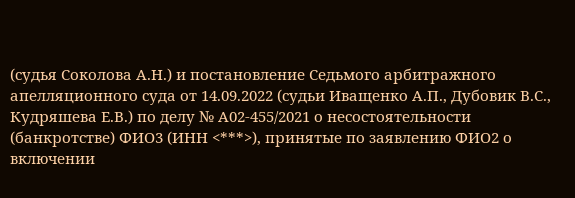(судья Соколова А.Н.) и постановление Седьмого арбитражного апелляционного суда от 14.09.2022 (судьи Иващенко А.П., Дубовик В.С., Кудряшева Е.В.) по делу № А02-455/2021 о несостоятельности (банкротстве) ФИО3 (ИНН <***>), принятые по заявлению ФИО2 о включении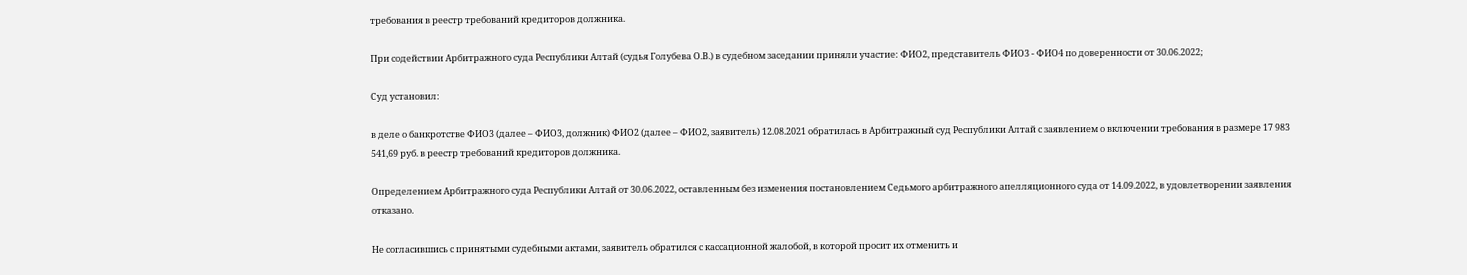требования в реестр требований кредиторов должника.

При содействии Арбитражного суда Республики Алтай (судья Голубева О.В.) в судебном заседании приняли участие: ФИО2, представитель ФИО3 - ФИО4 по доверенности от 30.06.2022;

Суд установил:

в деле о банкротстве ФИО3 (далее – ФИО3, должник) ФИО2 (далее – ФИО2, заявитель) 12.08.2021 обратилась в Арбитражный суд Республики Алтай с заявлением о включении требования в размере 17 983 541,69 руб. в реестр требований кредиторов должника.

Определением Арбитражного суда Республики Алтай от 30.06.2022, оставленным без изменения постановлением Седьмого арбитражного апелляционного суда от 14.09.2022, в удовлетворении заявления отказано.

Не согласившись с принятыми судебными актами, заявитель обратился с кассационной жалобой, в которой просит их отменить и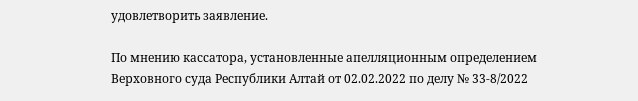удовлетворить заявление.

По мнению кассатора, установленные апелляционным определением Верховного суда Республики Алтай от 02.02.2022 по делу № 33-8/2022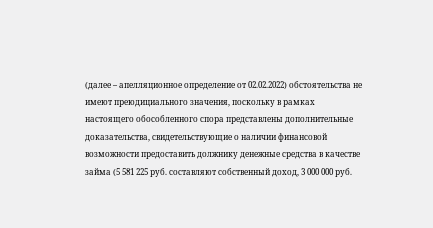(далее – апелляционное определение от 02.02.2022) обстоятельства не имеют преюдициального значения, поскольку в рамках настоящего обособленного спора представлены дополнительные доказательства, свидетельствующие о наличии финансовой возможности предоставить должнику денежные средства в качестве займа (5 581 225 руб. составляют собственный доход, 3 000 000 руб.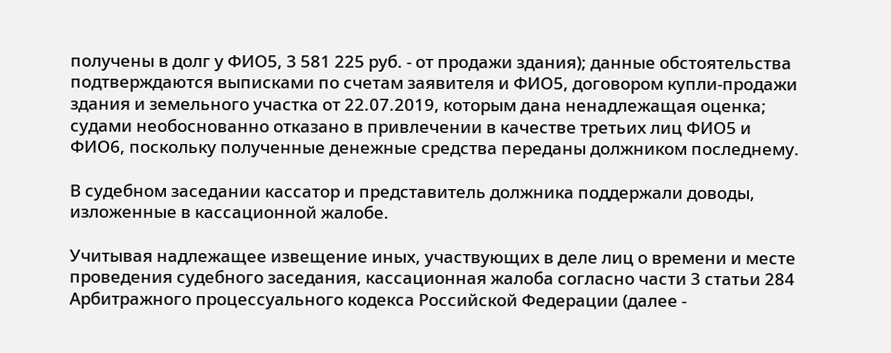получены в долг у ФИО5, 3 581 225 руб. - от продажи здания); данные обстоятельства подтверждаются выписками по счетам заявителя и ФИО5, договором купли-продажи здания и земельного участка от 22.07.2019, которым дана ненадлежащая оценка; судами необоснованно отказано в привлечении в качестве третьих лиц ФИО5 и ФИО6, поскольку полученные денежные средства переданы должником последнему.

В судебном заседании кассатор и представитель должника поддержали доводы, изложенные в кассационной жалобе.

Учитывая надлежащее извещение иных, участвующих в деле лиц о времени и месте проведения судебного заседания, кассационная жалоба согласно части 3 статьи 284 Арбитражного процессуального кодекса Российской Федерации (далее -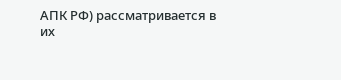АПК РФ) рассматривается в их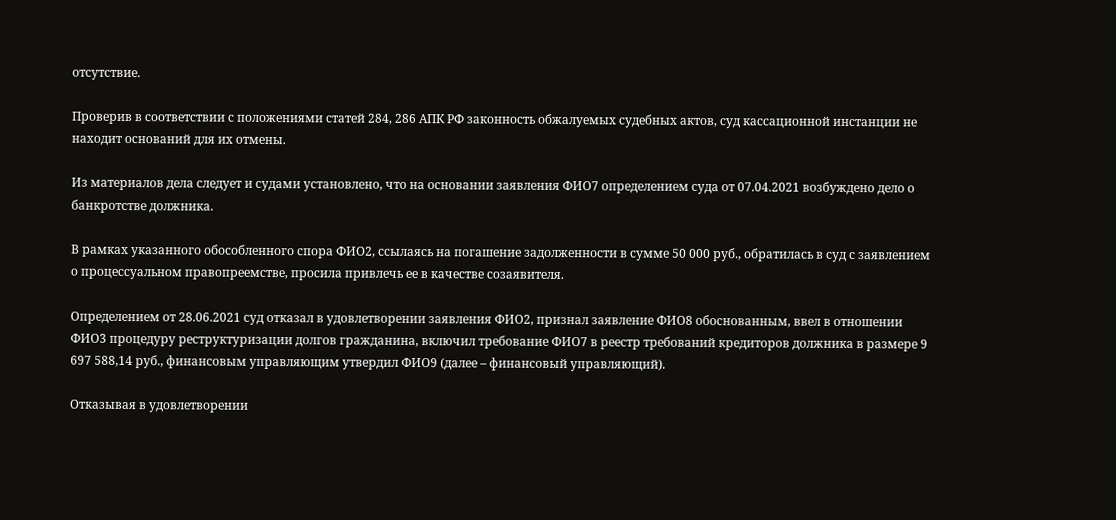отсутствие.

Проверив в соответствии с положениями статей 284, 286 АПК РФ законность обжалуемых судебных актов, суд кассационной инстанции не находит оснований для их отмены.

Из материалов дела следует и судами установлено, что на основании заявления ФИО7 определением суда от 07.04.2021 возбуждено дело о банкротстве должника.

В рамках указанного обособленного спора ФИО2, ссылаясь на погашение задолженности в сумме 50 000 руб., обратилась в суд с заявлением о процессуальном правопреемстве, просила привлечь ее в качестве созаявителя.

Определением от 28.06.2021 суд отказал в удовлетворении заявления ФИО2, признал заявление ФИО8 обоснованным, ввел в отношении ФИО3 процедуру реструктуризации долгов гражданина, включил требование ФИО7 в реестр требований кредиторов должника в размере 9 697 588,14 руб., финансовым управляющим утвердил ФИО9 (далее – финансовый управляющий).

Отказывая в удовлетворении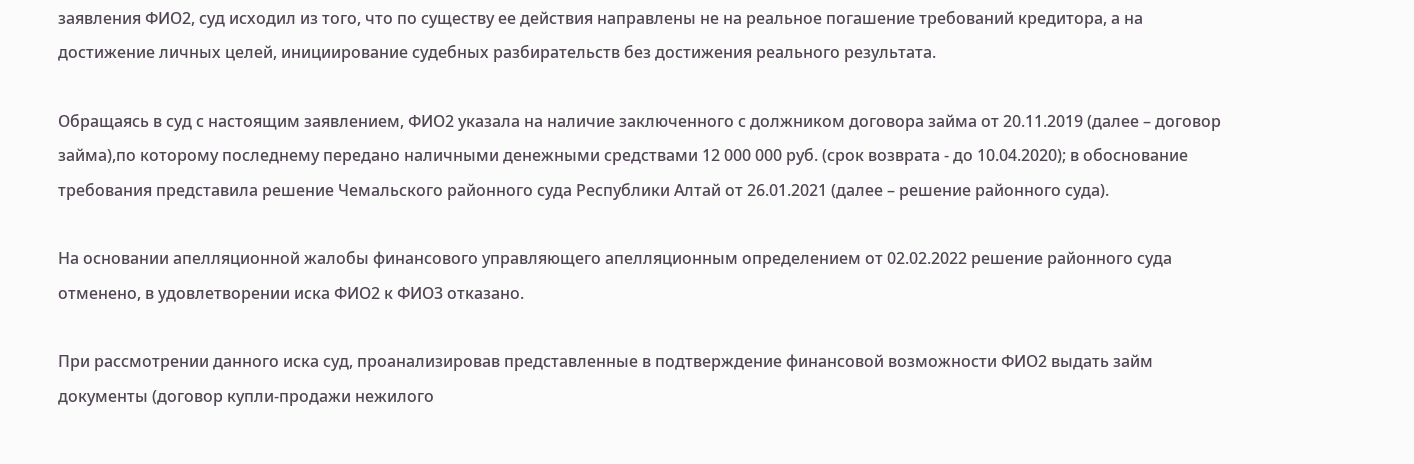заявления ФИО2, суд исходил из того, что по существу ее действия направлены не на реальное погашение требований кредитора, а на достижение личных целей, инициирование судебных разбирательств без достижения реального результата.

Обращаясь в суд с настоящим заявлением, ФИО2 указала на наличие заключенного с должником договора займа от 20.11.2019 (далее – договор займа),по которому последнему передано наличными денежными средствами 12 000 000 руб. (срок возврата - до 10.04.2020); в обоснование требования представила решение Чемальского районного суда Республики Алтай от 26.01.2021 (далее – решение районного суда).

На основании апелляционной жалобы финансового управляющего апелляционным определением от 02.02.2022 решение районного суда отменено, в удовлетворении иска ФИО2 к ФИО3 отказано.

При рассмотрении данного иска суд, проанализировав представленные в подтверждение финансовой возможности ФИО2 выдать займ документы (договор купли-продажи нежилого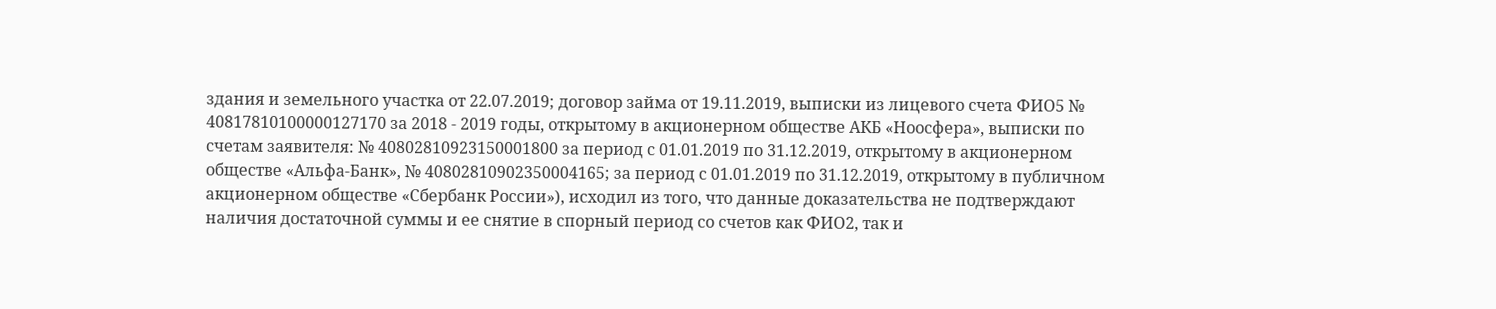здания и земельного участка от 22.07.2019; договор займа от 19.11.2019, выписки из лицевого счета ФИО5 № 40817810100000127170 за 2018 - 2019 годы, открытому в акционерном обществе АКБ «Ноосфера», выписки по счетам заявителя: № 40802810923150001800 за период с 01.01.2019 по 31.12.2019, открытому в акционерном обществе «Альфа-Банк», № 40802810902350004165; за период с 01.01.2019 по 31.12.2019, открытому в публичном акционерном обществе «Сбербанк России»), исходил из того, что данные доказательства не подтверждают наличия достаточной суммы и ее снятие в спорный период со счетов как ФИО2, так и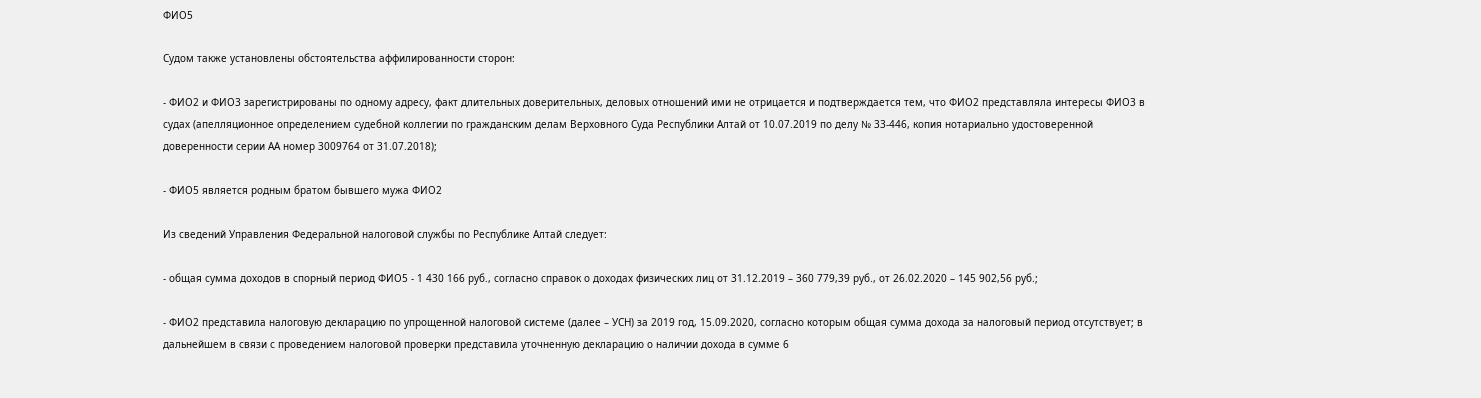ФИО5

Судом также установлены обстоятельства аффилированности сторон:

- ФИО2 и ФИО3 зарегистрированы по одному адресу, факт длительных доверительных, деловых отношений ими не отрицается и подтверждается тем, что ФИО2 представляла интересы ФИО3 в судах (апелляционное определением судебной коллегии по гражданским делам Верховного Суда Республики Алтай от 10.07.2019 по делу № 33-446, копия нотариально удостоверенной доверенности серии АА номер 3009764 от 31.07.2018);

- ФИО5 является родным братом бывшего мужа ФИО2

Из сведений Управления Федеральной налоговой службы по Республике Алтай следует:

- общая сумма доходов в спорный период ФИО5 - 1 430 166 руб., согласно справок о доходах физических лиц от 31.12.2019 – 360 779,39 руб., от 26.02.2020 – 145 902,56 руб.;

- ФИО2 представила налоговую декларацию по упрощенной налоговой системе (далее – УСН) за 2019 год, 15.09.2020, согласно которым общая сумма дохода за налоговый период отсутствует; в дальнейшем в связи с проведением налоговой проверки представила уточненную декларацию о наличии дохода в сумме 6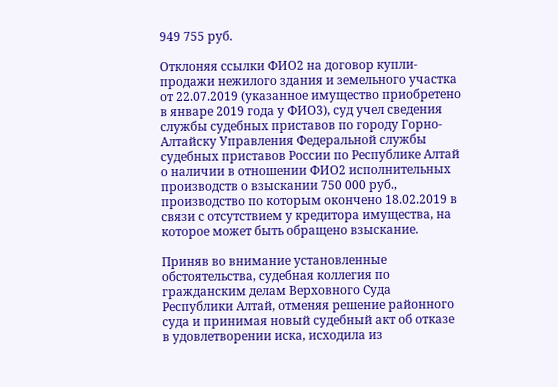949 755 руб.

Отклоняя ссылки ФИО2 на договор купли-продажи нежилого здания и земельного участка от 22.07.2019 (указанное имущество приобретено в январе 2019 года у ФИО3), суд учел сведения службы судебных приставов по городу Горно-Алтайску Управления Федеральной службы судебных приставов России по Республике Алтай о наличии в отношении ФИО2 исполнительных производств о взыскании 750 000 руб., производство по которым окончено 18.02.2019 в связи с отсутствием у кредитора имущества, на которое может быть обращено взыскание.

Приняв во внимание установленные обстоятельства, судебная коллегия по гражданским делам Верховного Суда Республики Алтай, отменяя решение районного суда и принимая новый судебный акт об отказе в удовлетворении иска, исходила из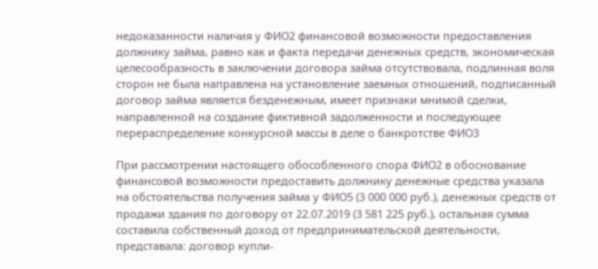недоказанности наличия у ФИО2 финансовой возможности предоставления должнику займа, равно как и факта передачи денежных средств, экономическая целесообразность в заключении договора займа отсутствовала, подлинная воля сторон не была направлена на установление заемных отношений, подписанный договор займа является безденежным, имеет признаки мнимой сделки, направленной на создание фиктивной задолженности и последующее перераспределение конкурсной массы в деле о банкротстве ФИО3

При рассмотрении настоящего обособленного спора ФИО2 в обоснование финансовой возможности предоставить должнику денежные средства указала на обстоятельства получения займа у ФИО5 (3 000 000 руб.), денежных средств от продажи здания по договору от 22.07.2019 (3 581 225 руб.), остальная сумма составила собственный доход от предпринимательской деятельности, представала: договор купли-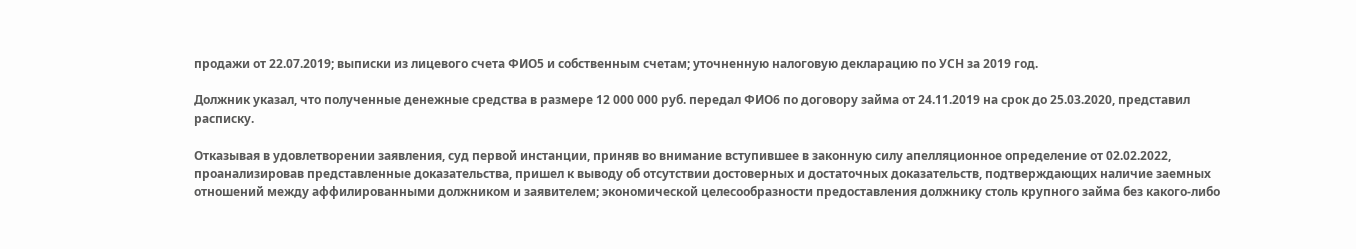продажи от 22.07.2019; выписки из лицевого счета ФИО5 и собственным счетам; уточненную налоговую декларацию по УСН за 2019 год.

Должник указал, что полученные денежные средства в размере 12 000 000 руб. передал ФИО6 по договору займа от 24.11.2019 на срок до 25.03.2020, представил расписку.

Отказывая в удовлетворении заявления, суд первой инстанции, приняв во внимание вступившее в законную силу апелляционное определение от 02.02.2022, проанализировав представленные доказательства, пришел к выводу об отсутствии достоверных и достаточных доказательств, подтверждающих наличие заемных отношений между аффилированными должником и заявителем; экономической целесообразности предоставления должнику столь крупного займа без какого-либо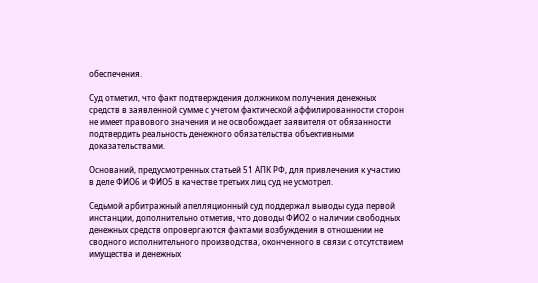обеспечения.

Суд отметил, что факт подтверждения должником получения денежных средств в заявленной сумме с учетом фактической аффилированности сторон не имеет правового значения и не освобождает заявителя от обязанности подтвердить реальность денежного обязательства объективными доказательствами.

Оснований, предусмотренных статьей 51 АПК РФ, для привлечения к участию в деле ФИО6 и ФИО5 в качестве третьих лиц суд не усмотрел.

Седьмой арбитражный апелляционный суд поддержал выводы суда первой инстанции, дополнительно отметив, что доводы ФИО2 о наличии свободных денежных средств опровергаются фактами возбуждения в отношении не сводного исполнительного производства, оконченного в связи с отсутствием имущества и денежных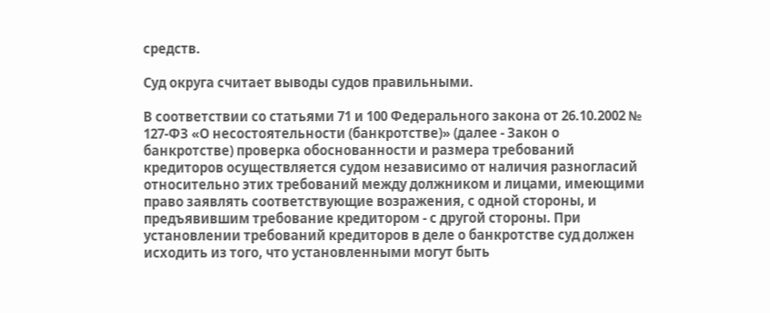средств.

Суд округа считает выводы судов правильными.

В соответствии со статьями 71 и 100 Федерального закона от 26.10.2002 № 127-ФЗ «О несостоятельности (банкротстве)» (далее - Закон о банкротстве) проверка обоснованности и размера требований кредиторов осуществляется судом независимо от наличия разногласий относительно этих требований между должником и лицами, имеющими право заявлять соответствующие возражения, с одной стороны, и предъявившим требование кредитором - с другой стороны. При установлении требований кредиторов в деле о банкротстве суд должен исходить из того, что установленными могут быть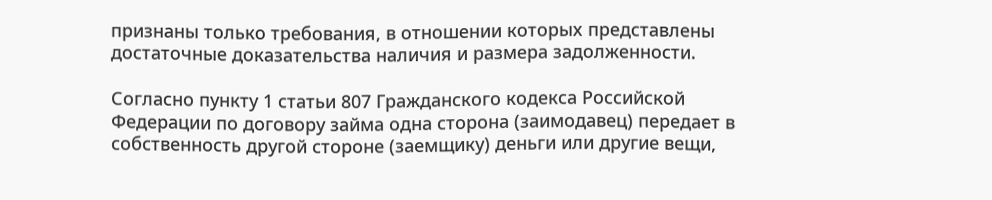признаны только требования, в отношении которых представлены достаточные доказательства наличия и размера задолженности.

Согласно пункту 1 статьи 807 Гражданского кодекса Российской Федерации по договору займа одна сторона (заимодавец) передает в собственность другой стороне (заемщику) деньги или другие вещи,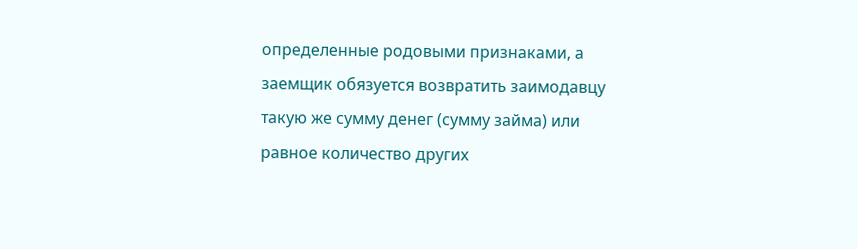определенные родовыми признаками, а заемщик обязуется возвратить заимодавцу такую же сумму денег (сумму займа) или равное количество других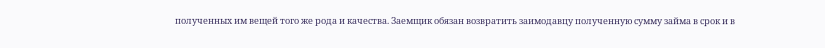полученных им вещей того же рода и качества. Заемщик обязан возвратить заимодавцу полученную сумму займа в срок и в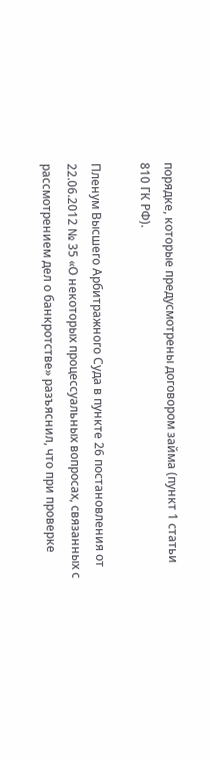порядке, которые предусмотрены договором займа (пункт 1 статьи 810 ГК РФ).

Пленум Высшего Арбитражного Суда в пункте 26 постановления от 22.06.2012 № 35 «О некоторых процессуальных вопросах, связанных с рассмотрением дел о банкротстве» разъяснил, что при проверке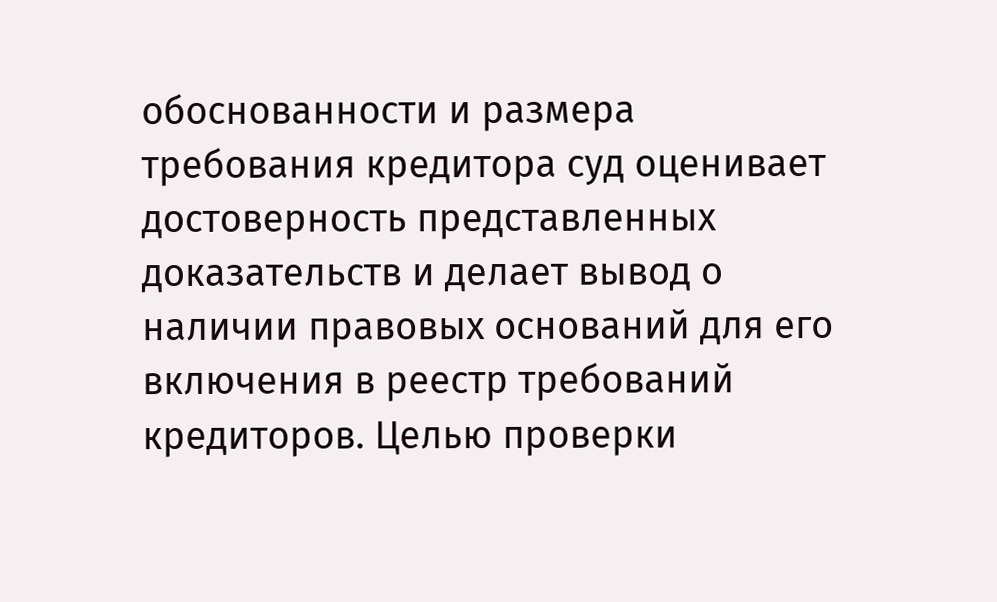обоснованности и размера требования кредитора суд оценивает достоверность представленных доказательств и делает вывод о наличии правовых оснований для его включения в реестр требований кредиторов. Целью проверки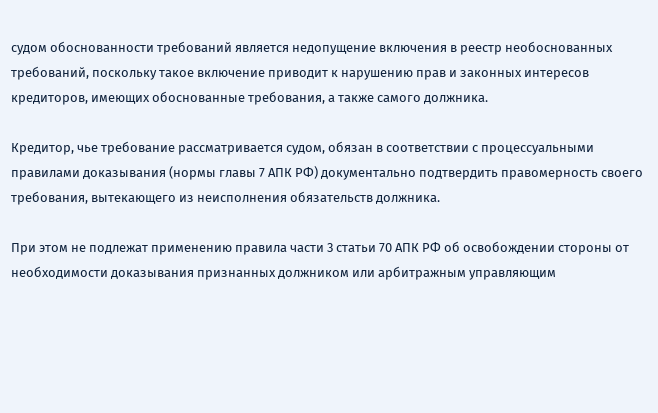судом обоснованности требований является недопущение включения в реестр необоснованных требований, поскольку такое включение приводит к нарушению прав и законных интересов кредиторов, имеющих обоснованные требования, а также самого должника.

Кредитор, чье требование рассматривается судом, обязан в соответствии с процессуальными правилами доказывания (нормы главы 7 АПК РФ) документально подтвердить правомерность своего требования, вытекающего из неисполнения обязательств должника.

При этом не подлежат применению правила части 3 статьи 70 АПК РФ об освобождении стороны от необходимости доказывания признанных должником или арбитражным управляющим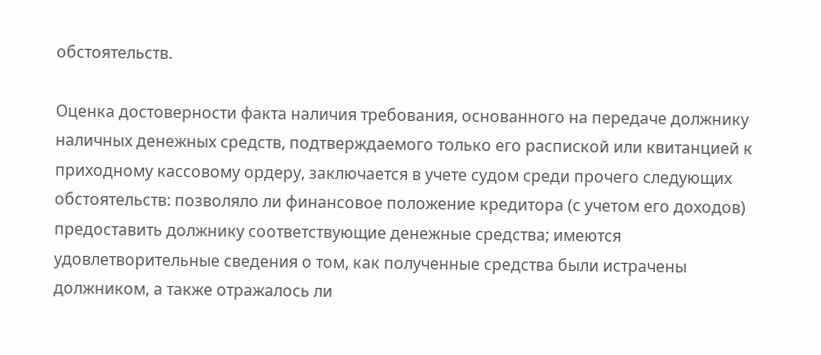обстоятельств.

Оценка достоверности факта наличия требования, основанного на передаче должнику наличных денежных средств, подтверждаемого только его распиской или квитанцией к приходному кассовому ордеру, заключается в учете судом среди прочего следующих обстоятельств: позволяло ли финансовое положение кредитора (с учетом его доходов) предоставить должнику соответствующие денежные средства; имеются удовлетворительные сведения о том, как полученные средства были истрачены должником, а также отражалось ли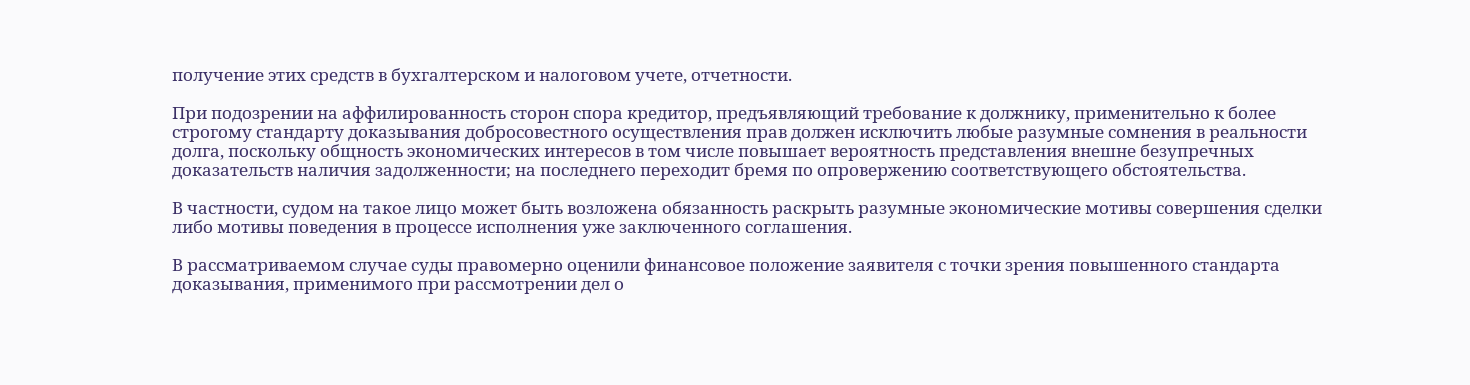получение этих средств в бухгалтерском и налоговом учете, отчетности.

При подозрении на аффилированность сторон спора кредитор, предъявляющий требование к должнику, применительно к более строгому стандарту доказывания добросовестного осуществления прав должен исключить любые разумные сомнения в реальности долга, поскольку общность экономических интересов в том числе повышает вероятность представления внешне безупречных доказательств наличия задолженности; на последнего переходит бремя по опровержению соответствующего обстоятельства.

В частности, судом на такое лицо может быть возложена обязанность раскрыть разумные экономические мотивы совершения сделки либо мотивы поведения в процессе исполнения уже заключенного соглашения.

В рассматриваемом случае суды правомерно оценили финансовое положение заявителя с точки зрения повышенного стандарта доказывания, применимого при рассмотрении дел о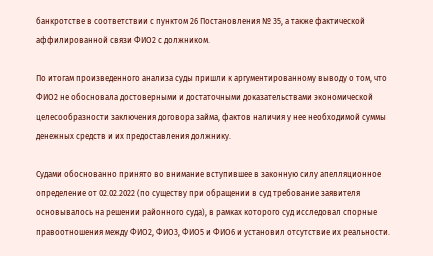банкротстве в соответствии с пунктом 26 Постановления № 35, а также фактической аффилированной связи ФИО2 с должником.

По итогам произведенного анализа суды пришли к аргументированному выводу о том, что ФИО2 не обосновала достоверными и достаточными доказательствами экономической целесообразности заключения договора займа, фактов наличия у нее необходимой суммы денежных средств и их предоставления должнику.

Судами обоснованно принято во внимание вступившее в законную силу апелляционное определение от 02.02.2022 (по существу при обращении в суд требование заявителя основывалось на решении районного суда), в рамках которого суд исследовал спорные правоотношения между ФИО2, ФИО3, ФИО5 и ФИО6 и установил отсутствие их реальности.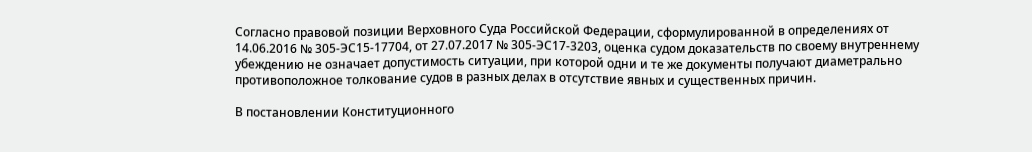Согласно правовой позиции Верховного Суда Российской Федерации, сформулированной в определениях от 14.06.2016 № 305-ЭС15-17704, от 27.07.2017 № 305-ЭС17-3203, оценка судом доказательств по своему внутреннему убеждению не означает допустимость ситуации, при которой одни и те же документы получают диаметрально противоположное толкование судов в разных делах в отсутствие явных и существенных причин.

В постановлении Конституционного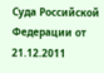Суда Российской Федерации от 21.12.2011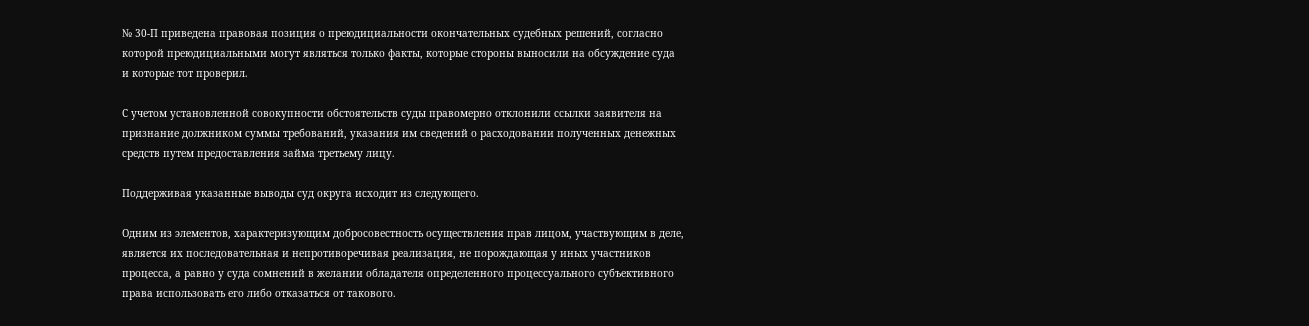№ 30-П приведена правовая позиция о преюдициальности окончательных судебных решений, согласно которой преюдициальными могут являться только факты, которые стороны выносили на обсуждение суда и которые тот проверил.

С учетом установленной совокупности обстоятельств суды правомерно отклонили ссылки заявителя на признание должником суммы требований, указания им сведений о расходовании полученных денежных средств путем предоставления займа третьему лицу.

Поддерживая указанные выводы суд округа исходит из следующего.

Одним из элементов, характеризующим добросовестность осуществления прав лицом, участвующим в деле, является их последовательная и непротиворечивая реализация, не порождающая у иных участников процесса, а равно у суда сомнений в желании обладателя определенного процессуального субъективного права использовать его либо отказаться от такового.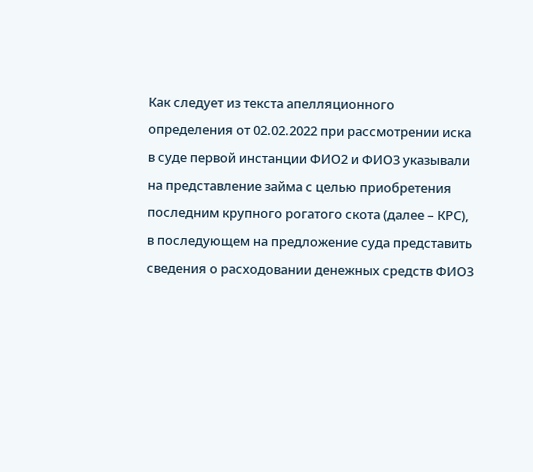Как следует из текста апелляционного определения от 02.02.2022 при рассмотрении иска в суде первой инстанции ФИО2 и ФИО3 указывали на представление займа с целью приобретения последним крупного рогатого скота (далее – КРС), в последующем на предложение суда представить сведения о расходовании денежных средств ФИО3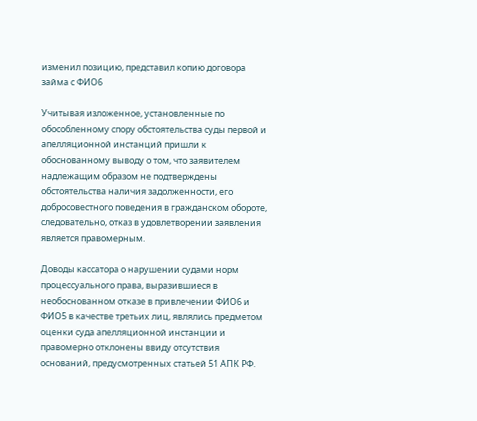изменил позицию, представил копию договора займа с ФИО6

Учитывая изложенное, установленные по обособленному спору обстоятельства суды первой и апелляционной инстанций пришли к обоснованному выводу о том, что заявителем надлежащим образом не подтверждены обстоятельства наличия задолженности, его добросовестного поведения в гражданском обороте, следовательно, отказ в удовлетворении заявления является правомерным.

Доводы кассатора о нарушении судами норм процессуального права, выразившиеся в необоснованном отказе в привлечении ФИО6 и ФИО5 в качестве третьих лиц, являлись предметом оценки суда апелляционной инстанции и правомерно отклонены ввиду отсутствия оснований, предусмотренных статьей 51 АПК РФ.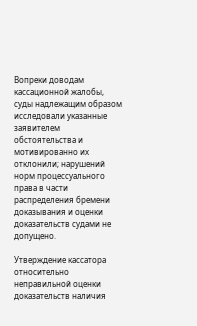Вопреки доводам кассационной жалобы, суды надлежащим образом исследовали указанные заявителем обстоятельства и мотивированно их отклонили; нарушений норм процессуального права в части распределения бремени доказывания и оценки доказательств судами не допущено.

Утверждение кассатора относительно неправильной оценки доказательств наличия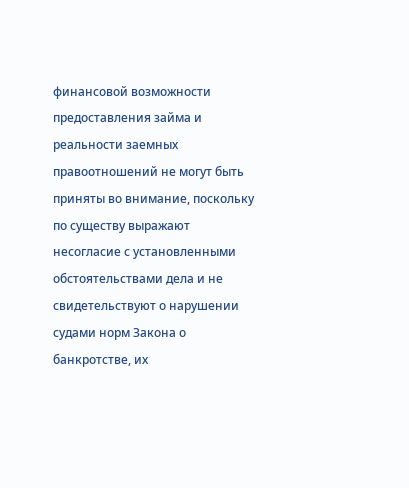финансовой возможности предоставления займа и реальности заемных правоотношений не могут быть приняты во внимание, поскольку по существу выражают несогласие с установленными обстоятельствами дела и не свидетельствуют о нарушении судами норм Закона о банкротстве, их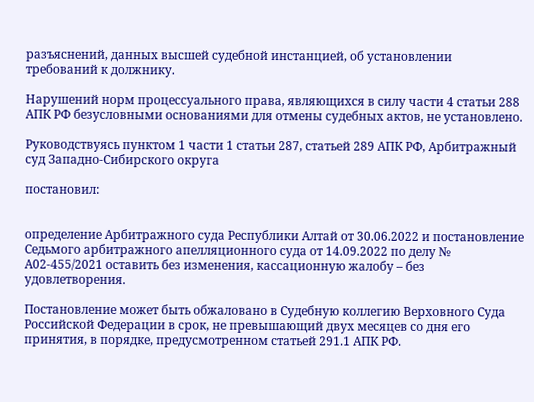разъяснений, данных высшей судебной инстанцией, об установлении требований к должнику.

Нарушений норм процессуального права, являющихся в силу части 4 статьи 288 АПК РФ безусловными основаниями для отмены судебных актов, не установлено.

Руководствуясь пунктом 1 части 1 статьи 287, статьей 289 АПК РФ, Арбитражный суд Западно-Сибирского округа

постановил:


определение Арбитражного суда Республики Алтай от 30.06.2022 и постановление Седьмого арбитражного апелляционного суда от 14.09.2022 по делу № А02-455/2021 оставить без изменения, кассационную жалобу – без удовлетворения.

Постановление может быть обжаловано в Судебную коллегию Верховного Суда Российской Федерации в срок, не превышающий двух месяцев со дня его принятия, в порядке, предусмотренном статьей 291.1 АПК РФ.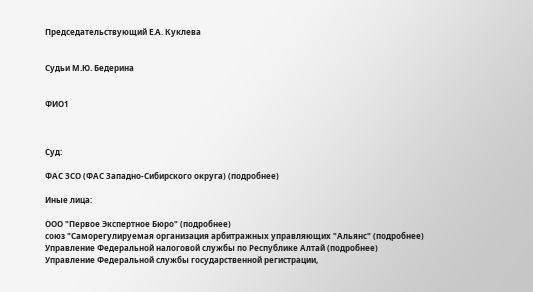Председательствующий Е.А. Куклева


Судьи М.Ю. Бедерина


ФИО1



Суд:

ФАС ЗСО (ФАС Западно-Сибирского округа) (подробнее)

Иные лица:

ООО "Первое Экспертное Бюро" (подробнее)
союз "Саморегулируемая организация арбитражных управляющих "Альянс" (подробнее)
Управление Федеральной налоговой службы по Республике Алтай (подробнее)
Управление Федеральной службы государственной регистрации,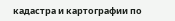кадастра и картографии по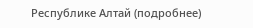Республике Алтай (подробнее)